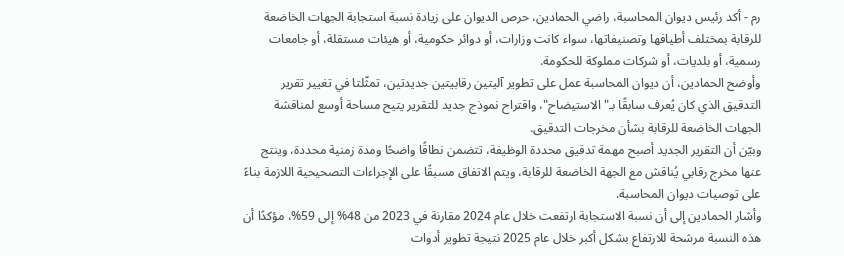رم - أكد رئيس ديوان المحاسبة، راضي الحمادين، حرص الديوان على زيادة نسبة استجابة الجهات الخاضعة للرقابة بمختلف أطيافها وتصنيفاتها، سواء كانت وزارات، أو دوائر حكومية، أو هيئات مستقلة، أو جامعات رسمية، أو بلديات، أو شركات مملوكة للحكومة.
وأوضح الحمادين، أن ديوان المحاسبة عمل على تطوير آليتين رقابيتين جديدتين، تمثّلتا في تغيير تقرير التدقيق الذي كان يُعرف سابقًا بـ"الاستيضاح"، واقتراح نموذج جديد للتقرير يتيح مساحة أوسع لمناقشة الجهات الخاضعة للرقابة بشأن مخرجات التدقيق.
وبيّن أن التقرير الجديد أصبح مهمة تدقيق محددة الوظيفة، تتضمن نطاقًا واضحًا ومدة زمنية محددة، وينتج عنها مخرج رقابي يُناقش مع الجهة الخاضعة للرقابة، ويتم الاتفاق مسبقًا على الإجراءات التصحيحية اللازمة بناءً على توصيات ديوان المحاسبة.
وأشار الحمادين إلى أن نسبة الاستجابة ارتفعت خلال عام 2024 مقارنة في 2023 من 48% إلى 59%، مؤكدًا أن هذه النسبة مرشحة للارتفاع بشكل أكبر خلال عام 2025 نتيجة تطوير أدوات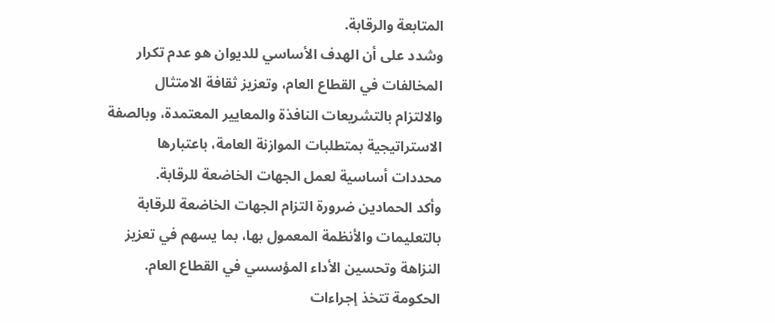المتابعة والرقابة.
وشدد على أن الهدف الأساسي للديوان هو عدم تكرار المخالفات في القطاع العام، وتعزيز ثقافة الامتثال والالتزام بالتشريعات النافذة والمعايير المعتمدة، وبالصفة الاستراتيجية بمتطلبات الموازنة العامة، باعتبارها محددات أساسية لعمل الجهات الخاضعة للرقابة.
وأكد الحمادين ضرورة التزام الجهات الخاضعة للرقابة بالتعليمات والأنظمة المعمول بها، بما يسهم في تعزيز النزاهة وتحسين الأداء المؤسسي في القطاع العام.
الحكومة تتخذ إجراءات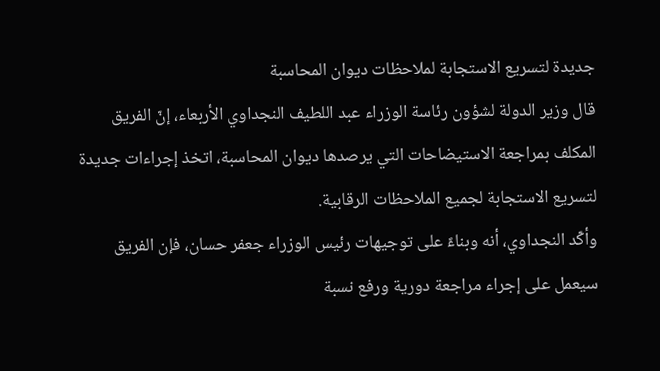جديدة لتسريع الاستجابة لملاحظات ديوان المحاسبة
قال وزير الدولة لشؤون رئاسة الوزراء عبد اللطيف النجداوي الأربعاء، إنّ الفريق المكلف بمراجعة الاستيضاحات التي يرصدها ديوان المحاسبة، اتخذ إجراءات جديدة لتسريع الاستجابة لجميع الملاحظات الرقابية.
وأكّد النجداوي، أنه وبناءً على توجيهات رئيس الوزراء جعفر حسان، فإن الفريق سيعمل على إجراء مراجعة دورية ورفع نسبة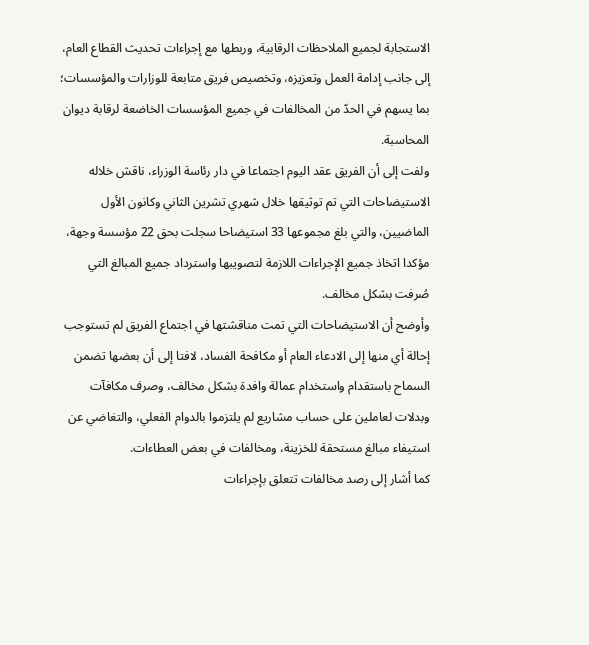الاستجابة لجميع الملاحظات الرقابية، وربطها مع إجراءات تحديث القطاع العام، إلى جانب إدامة العمل وتعزيزه، وتخصيص فريق متابعة للوزارات والمؤسسات؛ بما يسهم في الحدّ من المخالفات في جميع المؤسسات الخاضعة لرقابة ديوان المحاسبة.
ولفت إلى أن الفريق عقد اليوم اجتماعا في دار رئاسة الوزراء، ناقش خلاله الاستيضاحات التي تم توثيقها خلال شهري تشرين الثاني وكانون الأول الماضيين، والتي بلغ مجموعها 33 استيضاحا سجلت بحق 22 مؤسسة وجهة، مؤكدا اتخاذ جميع الإجراءات اللازمة لتصويبها واسترداد جميع المبالغ التي صُرفت بشكل مخالف.
وأوضح أن الاستيضاحات التي تمت مناقشتها في اجتماع الفريق لم تستوجب إحالة أي منها إلى الادعاء العام أو مكافحة الفساد، لافتا إلى أن بعضها تضمن السماح باستقدام واستخدام عمالة وافدة بشكل مخالف، وصرف مكافآت وبدلات لعاملين على حساب مشاريع لم يلتزموا بالدوام الفعلي، والتغاضي عن استيفاء مبالغ مستحقة للخزينة، ومخالفات في بعض العطاءات.
كما أشار إلى رصد مخالفات تتعلق بإجراءات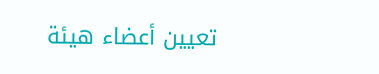تعيين أعضاء هيئة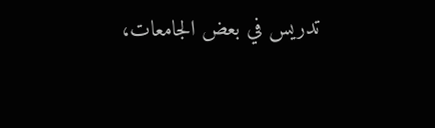تدريس في بعض الجامعات،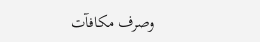وصرف مكافآت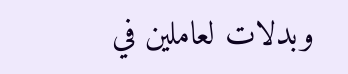وبدلات لعاملين في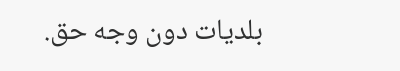بلديات دون وجه حق.